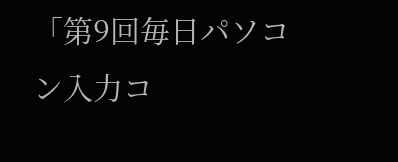「第9回毎日パソコン入力コ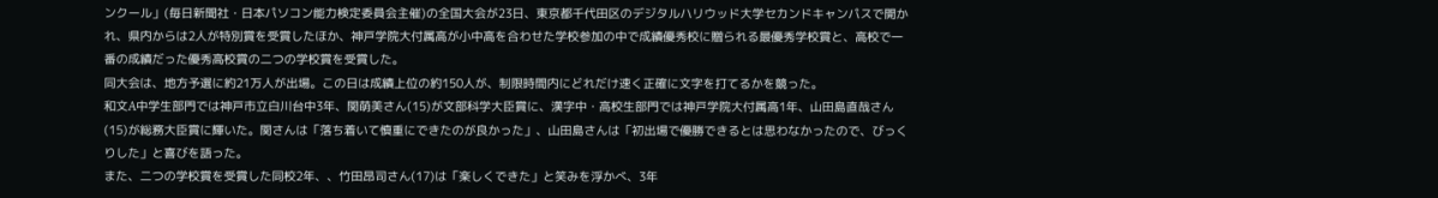ンクール」(毎日新聞社・日本パソコン能力検定委員会主催)の全国大会が23日、東京都千代田区のデジタルハリウッド大学セカンドキャンパスで開かれ、県内からは2人が特別賞を受賞したほか、神戸学院大付属高が小中高を合わせた学校参加の中で成績優秀校に贈られる最優秀学校賞と、高校で一番の成績だった優秀高校賞の二つの学校賞を受賞した。
同大会は、地方予選に約21万人が出場。この日は成績上位の約150人が、制限時間内にどれだけ速く正確に文字を打てるかを競った。
和文A中学生部門では神戸市立白川台中3年、関萌美さん(15)が文部科学大臣賞に、漢字中・高校生部門では神戸学院大付属高1年、山田島直哉さん(15)が総務大臣賞に輝いた。関さんは「落ち着いて慎重にできたのが良かった」、山田島さんは「初出場で優勝できるとは思わなかったので、びっくりした」と喜びを語った。
また、二つの学校賞を受賞した同校2年、、竹田昂司さん(17)は「楽しくできた」と笑みを浮かべ、3年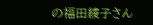の福田綾子さん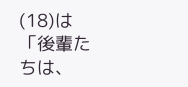(18)は「後輩たちは、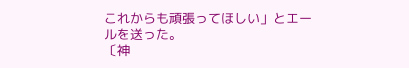これからも頑張ってほしい」とエールを送った。
〔神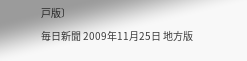戸版〕
毎日新聞 2009年11月25日 地方版